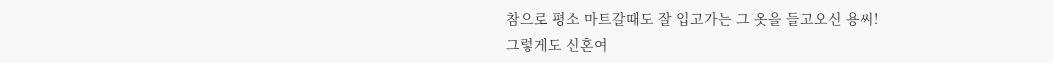참으로 평소 마트갈때도 잘 입고가는 그 옷을 들고오신 용씨!
그렇게도 신혼여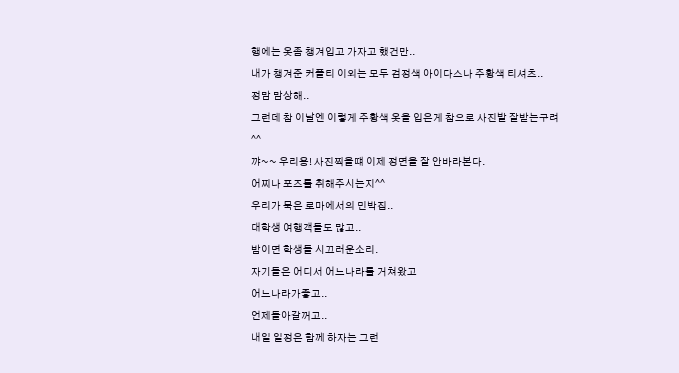행에는 옷좀 챙겨입고 가자고 했건만..
내가 챙겨준 커플티 이외는 모두 검정색 아이다스나 주황색 티셔츠..
정맘 맘상해..
그런데 참 이날엔 이렇게 주황색 옷을 입은게 참으로 사진발 잘받는구려^^
꺄~~ 우리용! 사진찍을떄 이제 정면을 잘 안바라본다.
어찌나 포즈를 취해주시는지^^
우리가 묵은 로마에서의 민박집..
대학생 여행객들도 많고..
밤이면 학생들 시끄러운소리.
자기들은 어디서 어느나라를 거쳐왔고
어느나라가좋고..
언제돌아갈꺼고..
내일 일정은 함께 하자는 그런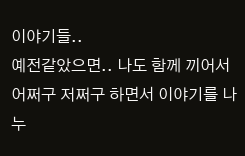이야기들..
예전같았으면.. 나도 함께 끼어서 어쩌구 저쩌구 하면서 이야기를 나누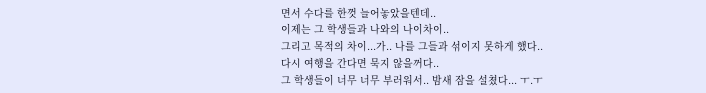면서 수다를 한껏 늘어놓았을텐데..
이제는 그 학생들과 나와의 나이차이..
그리고 목적의 차이...가.. 나를 그들과 섞이지 못하게 했다..
다시 여행을 간다면 묵지 않을꺼다..
그 학생들이 너무 너무 부러워서.. 밤새 잠을 설쳤다... ㅜ.ㅜ